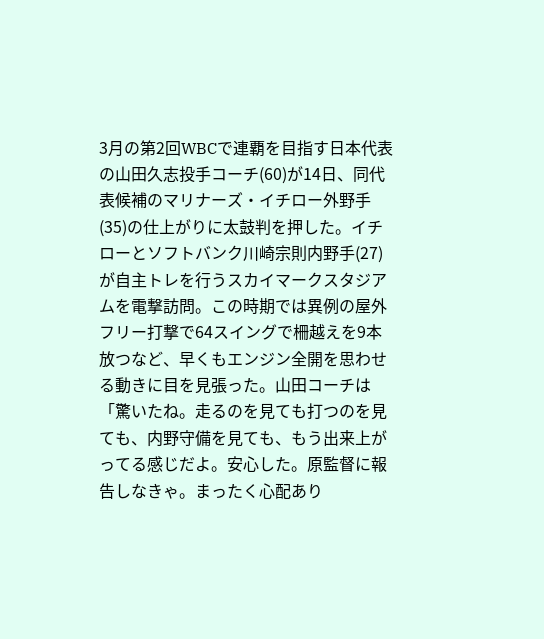3月の第2回WBCで連覇を目指す日本代表の山田久志投手コーチ(60)が14日、同代表候補のマリナーズ・イチロー外野手(35)の仕上がりに太鼓判を押した。イチローとソフトバンク川崎宗則内野手(27)が自主トレを行うスカイマークスタジアムを電撃訪問。この時期では異例の屋外フリー打撃で64スイングで柵越えを9本放つなど、早くもエンジン全開を思わせる動きに目を見張った。山田コーチは「驚いたね。走るのを見ても打つのを見ても、内野守備を見ても、もう出来上がってる感じだよ。安心した。原監督に報告しなきゃ。まったく心配あり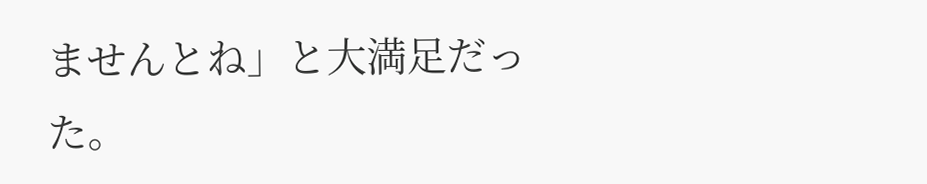ませんとね」と大満足だった。